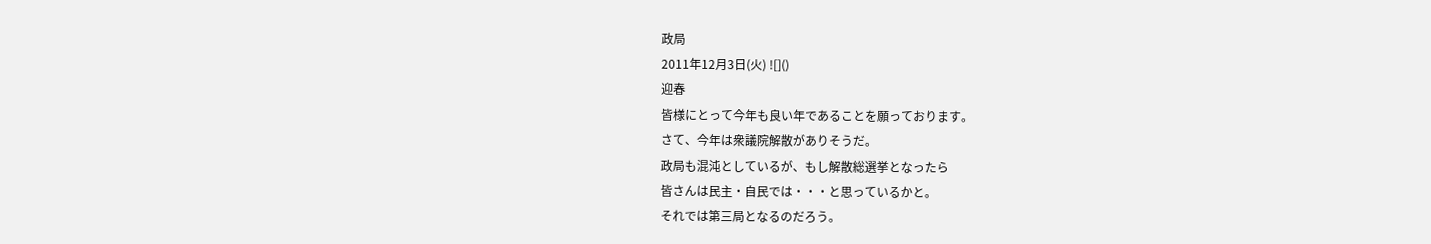政局
2011年12月3日(火) ![]()
迎春
皆様にとって今年も良い年であることを願っております。
さて、今年は衆議院解散がありそうだ。
政局も混沌としているが、もし解散総選挙となったら
皆さんは民主・自民では・・・と思っているかと。
それでは第三局となるのだろう。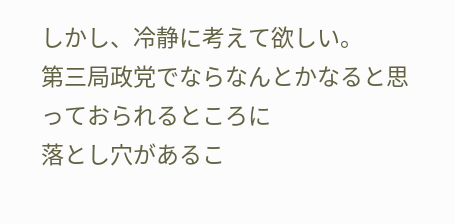しかし、冷静に考えて欲しい。
第三局政党でならなんとかなると思っておられるところに
落とし穴があるこ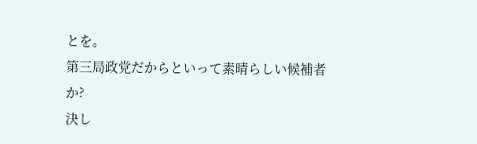とを。
第三局政党だからといって素晴らしい候補者か?
決し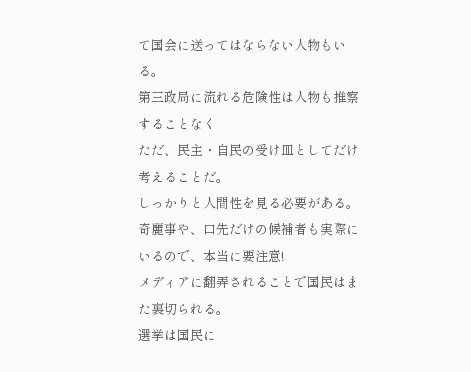て国会に送ってはならない人物もいる。
第三政局に流れる危険性は人物も推察することなく
ただ、民主・自民の受け皿としてだけ考えることだ。
しっかりと人間性を見る必要がある。
奇麗事や、口先だけの候補者も実際にいるので、本当に要注意!
メディアに翻弄されることで国民はまた裏切られる。
選挙は国民に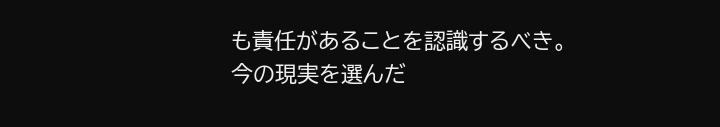も責任があることを認識するべき。
今の現実を選んだ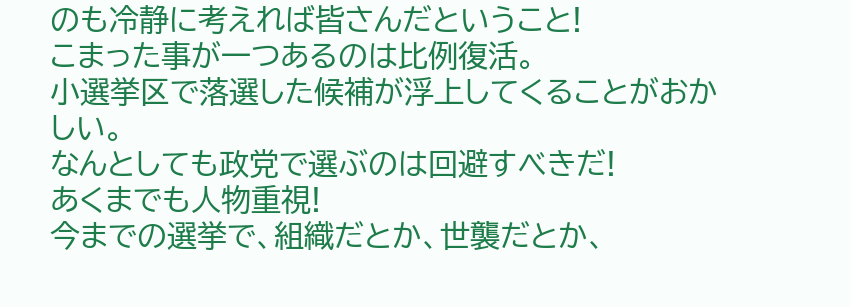のも冷静に考えれば皆さんだということ!
こまった事が一つあるのは比例復活。
小選挙区で落選した候補が浮上してくることがおかしい。
なんとしても政党で選ぶのは回避すべきだ!
あくまでも人物重視!
今までの選挙で、組織だとか、世襲だとか、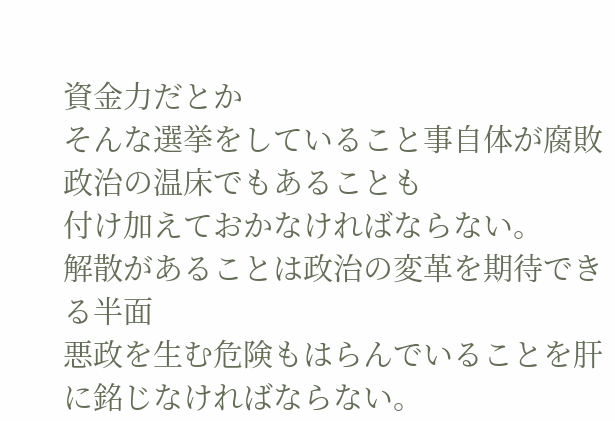資金力だとか
そんな選挙をしていること事自体が腐敗政治の温床でもあることも
付け加えておかなければならない。
解散があることは政治の変革を期待できる半面
悪政を生む危険もはらんでいることを肝に銘じなければならない。